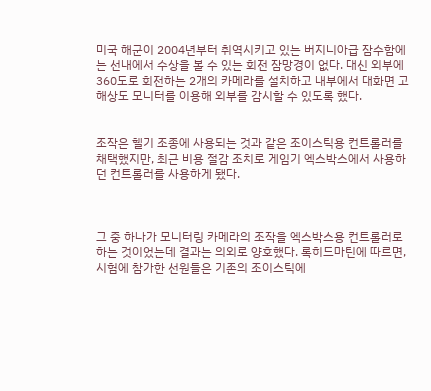미국 해군이 2004년부터 취역시키고 있는 버지니아급 잠수함에는 선내에서 수상을 볼 수 있는 회전 잠망경이 없다. 대신 외부에 360도로 회전하는 2개의 카메라를 설치하고 내부에서 대화면 고해상도 모니터를 이용해 외부를 감시할 수 있도록 했다.


조작은 헬기 조종에 사용되는 것과 같은 조이스틱용 컨트롤러를 채택했지만, 최근 비용 절감 조치로 게임기 엑스박스에서 사용하던 컨트롤러를 사용하게 됐다.



그 중 하나가 모니터링 카메라의 조작을 엑스박스용 컨트롤러로 하는 것이었는데 결과는 의외로 양호했다. 록히드마틴에 따르면, 시험에 참가한 선원들은 기존의 조이스틱에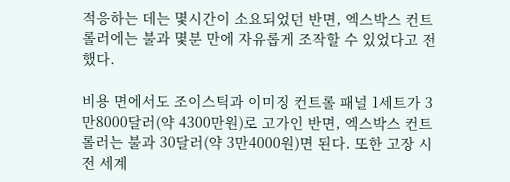적응하는 데는 몇시간이 소요되었던 반면, 엑스박스 컨트롤러에는 불과 몇분 만에 자유롭게 조작할 수 있었다고 전했다.

비용 면에서도 조이스틱과 이미징 컨트롤 패널 1세트가 3만8000달러(약 4300만원)로 고가인 반면, 엑스박스 컨트롤러는 불과 30달러(약 3만4000원)면 된다. 또한 고장 시 전 세계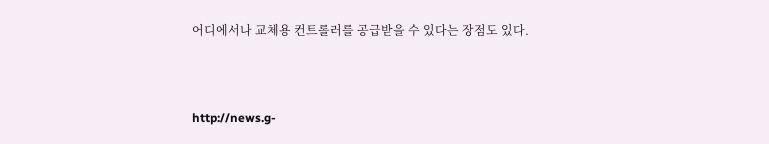어디에서나 교체용 컨트롤러를 공급받을 수 있다는 장점도 있다.



http://news.g-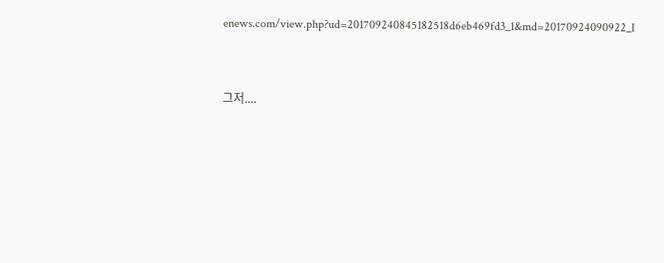enews.com/view.php?ud=201709240845182518d6eb469fd3_1&md=20170924090922_I


그저....